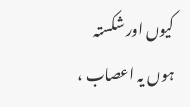کیوں اور شکستہ ہوں یہ اعصاب ،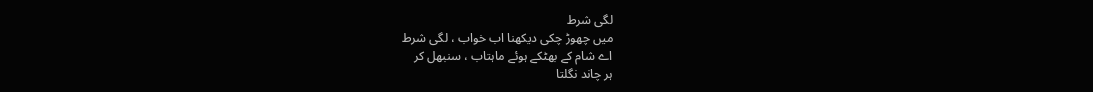لگی شرط
میں چھوڑ چکی دیکھنا اب خواب ، لگی شرط
اے شام کے بھٹکے ہوئے ماہتاب ، سنبھل کر
ہر چاند نگلتا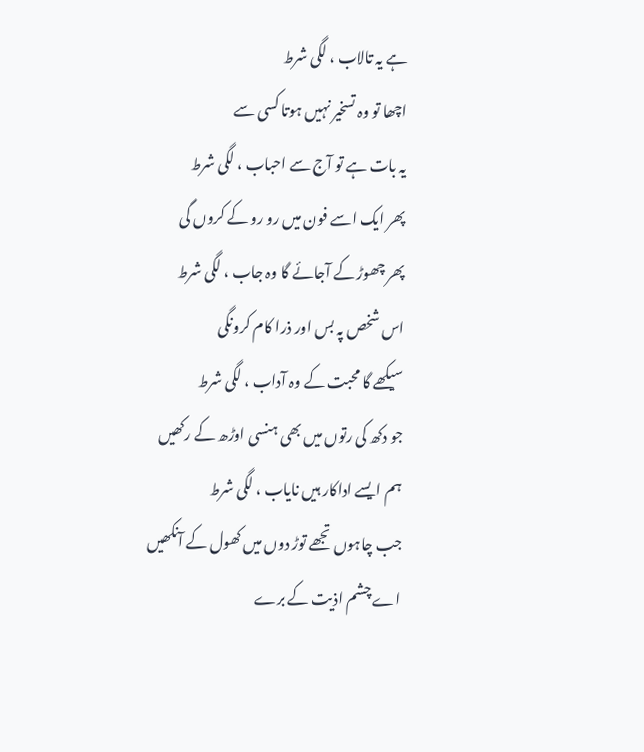ہے یہ تالاب ، لگی شرط
اچھا تو وہ تسخیر نہیں ہوتا کسی سے
یہ بات ہے تو آج سے احباب ، لگی شرط
پھر ایک اسے فون میں رو رو کے کروں گی
پھر چھوڑ کے آجائے گا وہ جاب ، لگی شرط
اس شخص پہ بس اور ذرا کام کرونگی
سیکھے گا محبت کے وہ آداب ، لگی شرط
جو دکھ کی رتوں میں بھی ہنسی اوڑھ کے رکھیں
ہم ایسے اداکار ہیں نایاب ، لگی شرط
جب چاہوں تجھے توڑ دوں میں کھول کے آنکھیں
اے چشم اذیت کے برے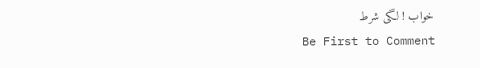خواب ! لگی شرط
Be First to Comment